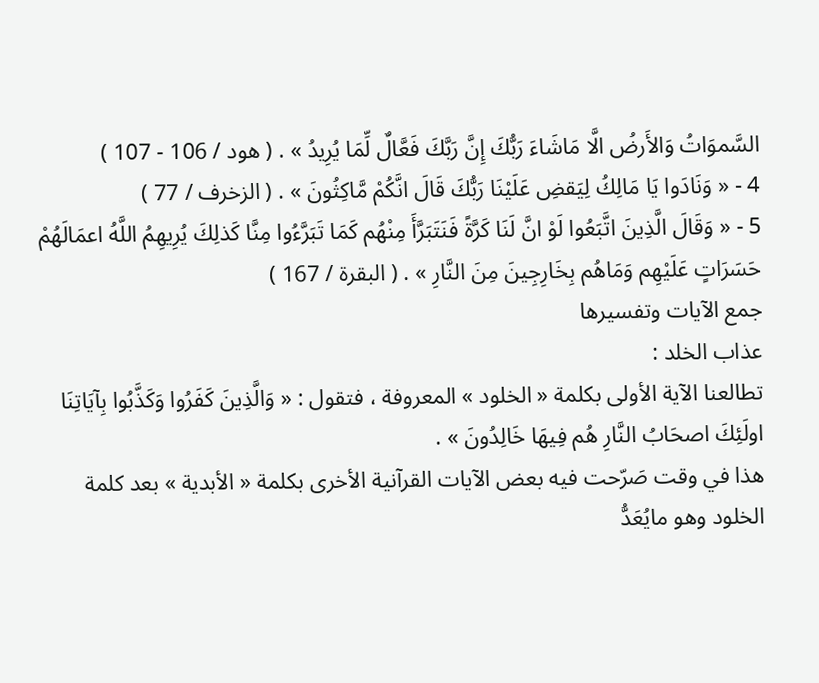السَّموَاتُ وَالأَرضُ الَّا مَاشَاءَ رَبُّكَ إِنَّ رَبَّكَ فَعَّالٌ لِّمَا يُرِيدُ » . ( هود / 106 - 107 )
4 - « وَنَادَوا يَا مَالِكُ لِيَقضِ عَلَيْنَا رَبُّكَ قَالَ انَّكُمْ مَّاكِثُونَ » . ( الزخرف / 77 )
5 - « وَقَالَ الَّذِينَ اتَّبَعُوا لَوْ انَّ لَنَا كَرَّةً فَنَتَبَرَّأَ مِنْهُم كَمَا تَبَرَّءُوا مِنَّا كَذلِكَ يُرِيهِمُ اللَّهُ اعمَالَهُمْ حَسَرَاتٍ عَلَيْهِم وَمَاهُم بِخَارِجِينَ مِنَ النَّارِ » . ( البقرة / 167 )
جمع الآيات وتفسيرها
عذاب الخلد :
تطالعنا الآية الأولى بكلمة « الخلود » المعروفة ، فتقول : « وَالَّذِينَ كَفَرُوا وَكَذَّبُوا بِآيَاتِنَا اولَئِكَ اصحَابُ النَّارِ هُم فِيهَا خَالِدُونَ » .
هذا في وقت صَرّحت فيه بعض الآيات القرآنية الأخرى بكلمة « الأبدية » بعد كلمة الخلود وهو مايُعَدُّ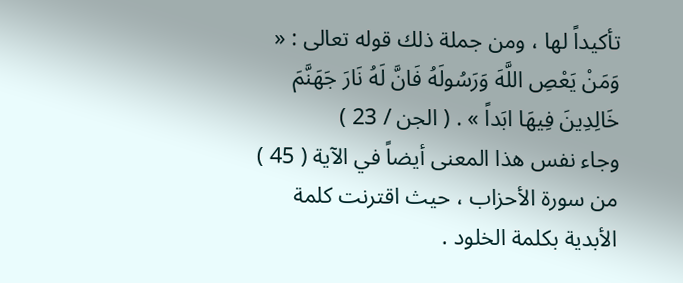تأكيداً لها ، ومن جملة ذلك قوله تعالى : « وَمَنْ يَعْصِ اللَّهَ وَرَسُولَهُ فَانَّ لَهُ نَارَ جَهَنَّمَ خَالِدِينَ فِيهَا ابَداً » . ( الجن / 23 )
وجاء نفس هذا المعنى أيضاً في الآية ( 45 ) من سورة الأحزاب ، حيث اقترنت كلمة الأبدية بكلمة الخلود .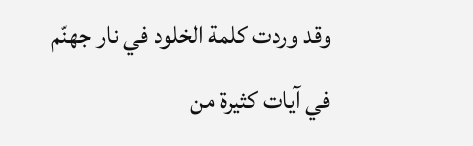وقد وردت كلمة الخلود في نار جهنّم في آيات كثيرة من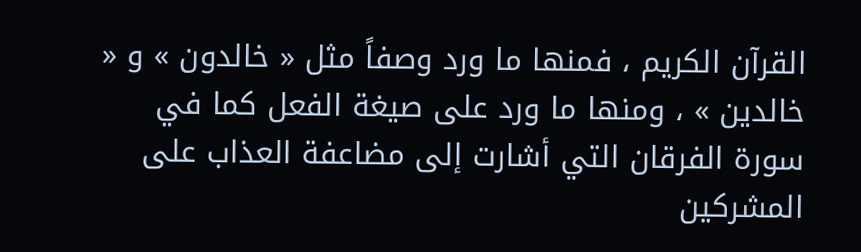القرآن الكريم ، فمنها ما ورد وصفاً مثل « خالدون » و « خالدين » ، ومنها ما ورد على صيغة الفعل كما في سورة الفرقان التي أشارت إلى مضاعفة العذاب على المشركين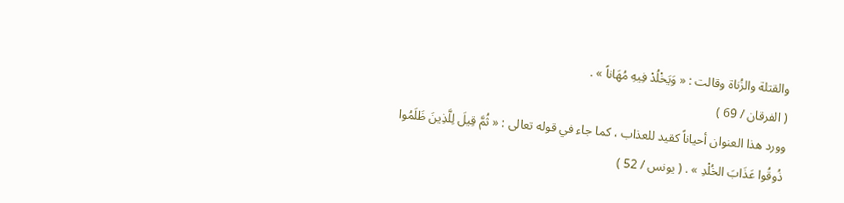والقتلة والزُناة وقالت : « وَيَخْلُدْ فِيهِ مُهَاناً » .
( الفرقان / 69 )
وورد هذا العنوان أحياناً كقيد للعذاب ، كما جاء في قوله تعالى : « ثُمَّ قِيلَ لِلَّذِينَ ظَلَمُوا ذُوقُوا عَذَابَ الخُلْدِ » . ( يونس / 52 )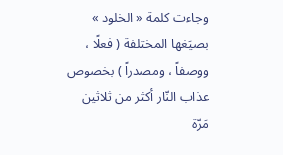وجاءت كلمة « الخلود » بصيَغها المختلفة ( فعلًا ، ووصفاً ، ومصدراً ) بخصوص عذاب النّار أكثر من ثلاثين مَرّة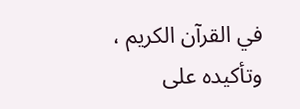في القرآن الكريم ، وتأكيده على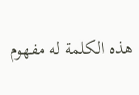هذه الكلمة له مفهوم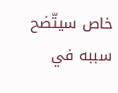خاص سيتّضح سببه في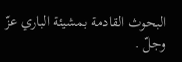البحوث القادمة بمشيئة الباري عزّ وجلّ .